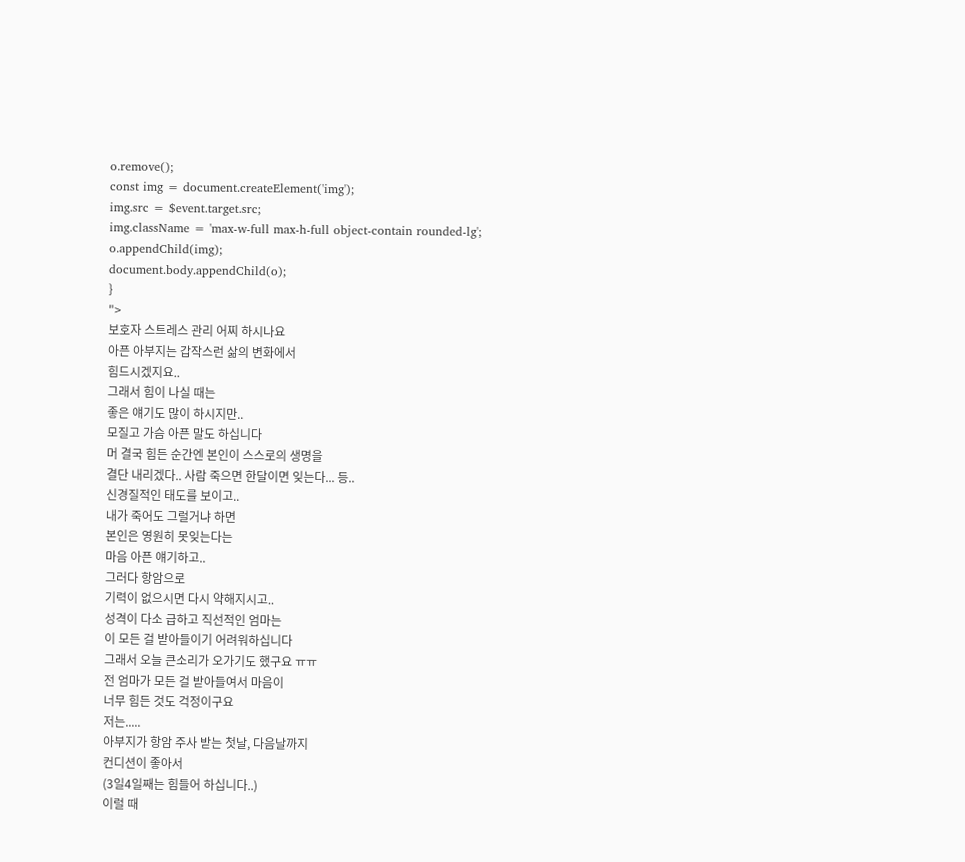o.remove();
const img = document.createElement('img');
img.src = $event.target.src;
img.className = 'max-w-full max-h-full object-contain rounded-lg';
o.appendChild(img);
document.body.appendChild(o);
}
">
보호자 스트레스 관리 어찌 하시나요
아픈 아부지는 갑작스런 삶의 변화에서
힘드시겠지요..
그래서 힘이 나실 때는
좋은 얘기도 많이 하시지만..
모질고 가슴 아픈 말도 하십니다
머 결국 힘든 순간엔 본인이 스스로의 생명을
결단 내리겠다.. 사람 죽으면 한달이면 잊는다... 등..
신경질적인 태도를 보이고..
내가 죽어도 그럴거냐 하면
본인은 영원히 못잊는다는
마음 아픈 얘기하고..
그러다 항암으로
기력이 없으시면 다시 약해지시고..
성격이 다소 급하고 직선적인 엄마는
이 모든 걸 받아들이기 어려워하십니다
그래서 오늘 큰소리가 오가기도 했구요 ㅠㅠ
전 엄마가 모든 걸 받아들여서 마음이
너무 힘든 것도 걱정이구요
저는.....
아부지가 항암 주사 받는 첫날, 다음날까지
컨디션이 좋아서
(3일4일째는 힘들어 하십니다..)
이럴 때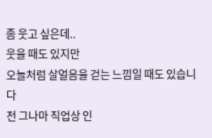좀 웃고 싶은데..
웃을 때도 있지만
오늘처럼 살얼음을 걷는 느낌일 때도 있습니다
전 그나마 직업상 인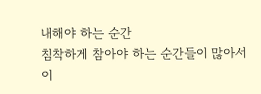내해야 하는 순간
침착하게 참아야 하는 순간들이 많아서
이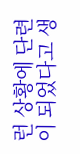런 상황에 단련이 되었다고 생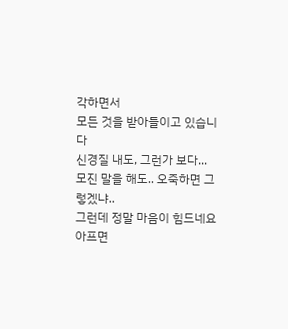각하면서
모든 것을 받아들이고 있습니다
신경질 내도, 그런가 보다...
모진 말을 해도.. 오죽하면 그렇겠냐..
그런데 정말 마음이 힘드네요
아프면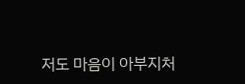저도 마음이 아부지처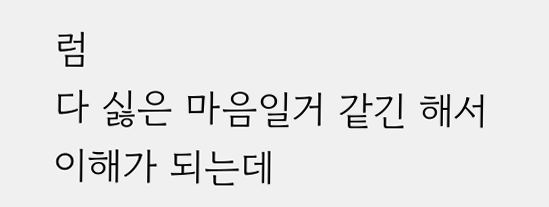럼
다 싫은 마음일거 같긴 해서
이해가 되는데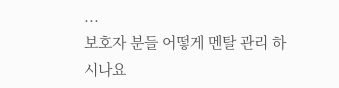...
보호자 분들 어떻게 멘탈 관리 하시나요